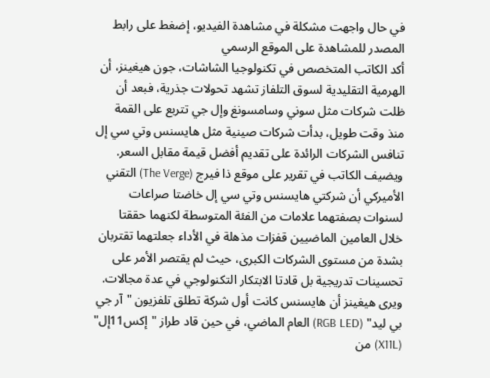في حال واجهت مشكلة في مشاهدة الفيديو، إضغط على رابط المصدر للمشاهدة على الموقع الرسمي
أكد الكاتب المتخصص في تكنولوجيا الشاشات، جون هيغينز، أن الهرمية التقليدية لسوق التلفاز تشهد تحولات جذرية، فبعد أن ظلت شركات مثل سوني وسامسونغ وإل جي تتربع على القمة منذ وقت طويل، بدأت شركات صينية مثل هايسنس وتي سي إل تنافس الشركات الرائدة على تقديم أفضل قيمة مقابل السعر.
ويضيف الكاتب في تقرير على موقع ذا فيرج (The Verge) التقني الأميركي أن شركتي هايسنس وتي سي إل خاضتا صراعات لسنوات بصفتهما علامات من الفئة المتوسطة لكنهما حققتا خلال العامين الماضيين قفزات مذهلة في الأداء جعلتهما تقتربان بشدة من مستوى الشركات الكبرى، حيث لم يقتصر الأمر على تحسينات تدريجية بل قادتا الابتكار التكنولوجي في عدة مجالات.
ويرى هيغينز أن هايسنس كانت أول شركة تطلق تلفزيون "آر جي بي ليد" (RGB LED) العام الماضي، في حين قاد طراز "إكس11إل" (X11L) من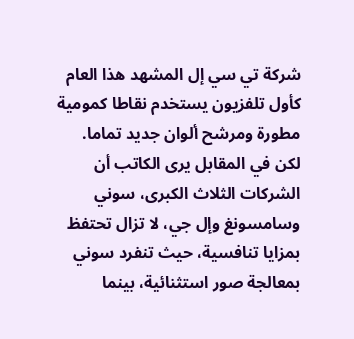شركة تي سي إل المشهد هذا العام كأول تلفزيون يستخدم نقاطا كمومية مطورة ومرشح ألوان جديد تماما.
لكن في المقابل يرى الكاتب أن الشركات الثلاث الكبرى، سوني وسامسونغ وإل جي، لا تزال تحتفظ بمزايا تنافسية، حيث تنفرد سوني بمعالجة صور استثنائية، بينما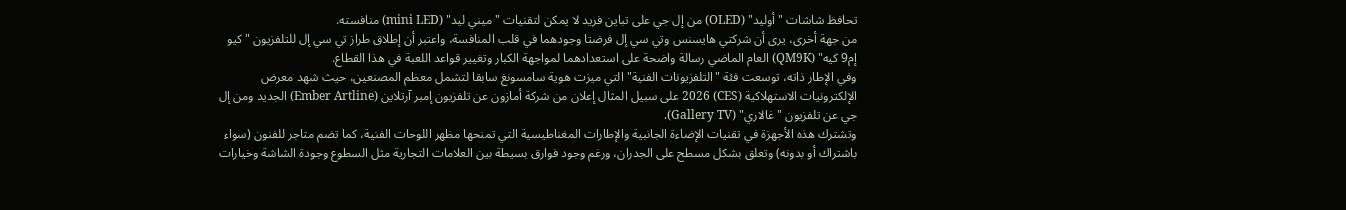تحافظ شاشات "أوليد" (OLED) من إل جي على تباين فريد لا يمكن لتقنيات "ميني ليد" (mini LED) منافسته.
من جهة أخرى، يرى أن شركتي هايسنس وتي سي إل فرضتا وجودهما في قلب المنافسة، واعتبر أن إطلاق طراز تي سي إل للتلفزيون "كيو إم9 كيه" (QM9K) العام الماضي رسالة واضحة على استعدادهما لمواجهة الكبار وتغيير قواعد اللعبة في هذا القطاع.
وفي الإطار ذاته، توسعت فئة "التلفزيونات الفنية" التي ميزت هوية سامسونغ سابقا لتشمل معظم المصنعين، حيث شهد معرض الإلكترونيات الاستهلاكية (CES) 2026 على سبيل المثال إعلان من شركة أمازون عن تلفزيون إمبر آرتلاين (Ember Artline) الجديد ومن إل جي عن تلفزيون "غالاري" (Gallery TV).
وتشترك هذه الأجهزة في تقنيات الإضاءة الجانبية والإطارات المغناطيسية التي تمنحها مظهر اللوحات الفنية، كما تضم متاجر للفنون (سواء باشتراك أو بدونه) وتعلق بشكل مسطح على الجدران، ورغم وجود فوارق بسيطة بين العلامات التجارية مثل السطوع وجودة الشاشة وخيارات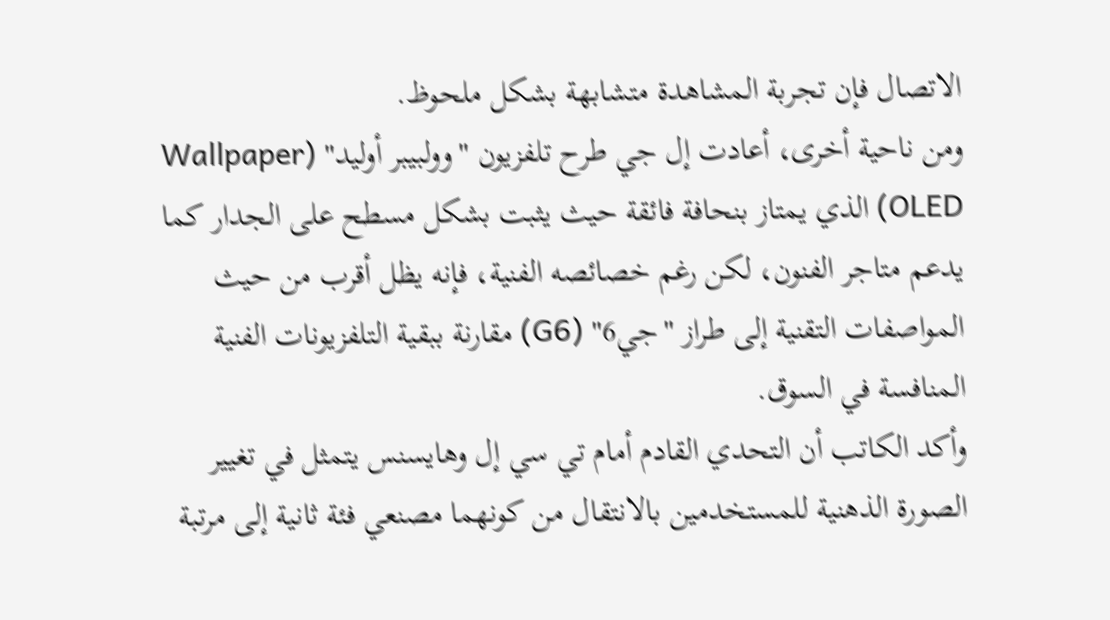الاتصال فإن تجربة المشاهدة متشابهة بشكل ملحوظ.
ومن ناحية أخرى، أعادت إل جي طرح تلفزيون "وولبيبر أوليد" (Wallpaper OLED) الذي يمتاز بنحافة فائقة حيث يثبت بشكل مسطح على الجدار كما يدعم متاجر الفنون، لكن رغم خصائصه الفنية، فإنه يظل أقرب من حيث المواصفات التقنية إلى طراز "جي6" (G6) مقارنة ببقية التلفزيونات الفنية المنافسة في السوق.
وأكد الكاتب أن التحدي القادم أمام تي سي إل وهايسنس يتمثل في تغيير الصورة الذهنية للمستخدمين بالانتقال من كونهما مصنعي فئة ثانية إلى مرتبة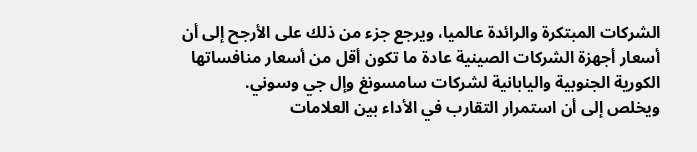الشركات المبتكرة والرائدة عالميا، ويرجع جزء من ذلك على الأرجح إلى أن أسعار أجهزة الشركات الصينية عادة ما تكون أقل من أسعار منافساتها الكورية الجنوبية واليابانية لشركات سامسونغ وإل جي وسوني.
ويخلص إلى أن استمرار التقارب في الأداء بين العلامات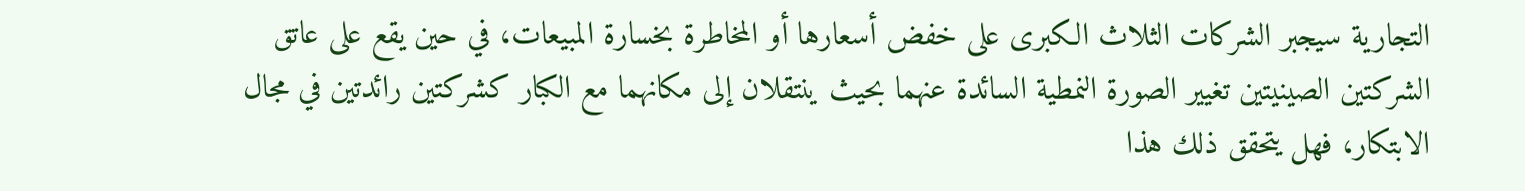التجارية سيجبر الشركات الثلاث الكبرى على خفض أسعارها أو المخاطرة بخسارة المبيعات، في حين يقع على عاتق الشركتين الصينيتين تغيير الصورة النمطية السائدة عنهما بحيث ينتقلان إلى مكانهما مع الكبار كشركتين رائدتين في مجال الابتكار، فهل يتحقق ذلك هذا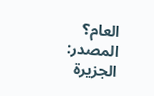العام؟
المصدر:
الجزيرة